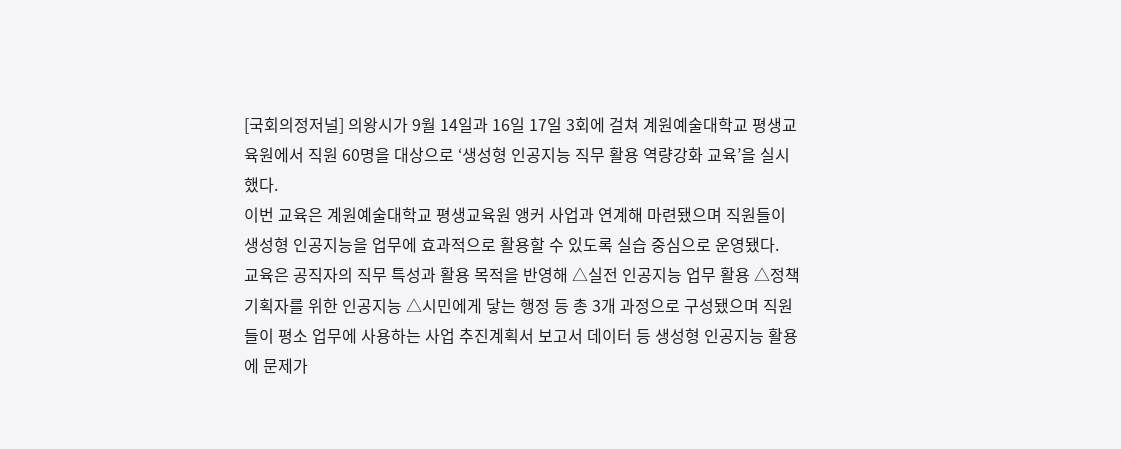[국회의정저널] 의왕시가 9월 14일과 16일 17일 3회에 걸쳐 계원예술대학교 평생교육원에서 직원 60명을 대상으로 ‘생성형 인공지능 직무 활용 역량강화 교육’을 실시했다.
이번 교육은 계원예술대학교 평생교육원 앵커 사업과 연계해 마련됐으며 직원들이 생성형 인공지능을 업무에 효과적으로 활용할 수 있도록 실습 중심으로 운영됐다.
교육은 공직자의 직무 특성과 활용 목적을 반영해 △실전 인공지능 업무 활용 △정책기획자를 위한 인공지능 △시민에게 닿는 행정 등 총 3개 과정으로 구성됐으며 직원들이 평소 업무에 사용하는 사업 추진계획서 보고서 데이터 등 생성형 인공지능 활용에 문제가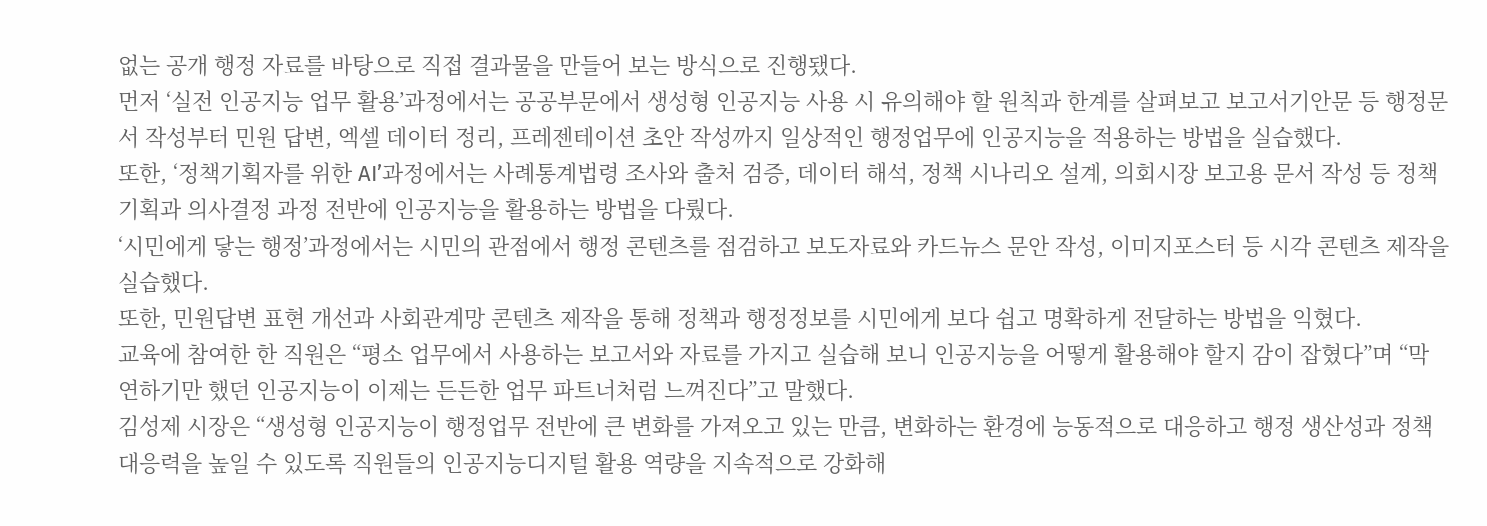없는 공개 행정 자료를 바탕으로 직접 결과물을 만들어 보는 방식으로 진행됐다.
먼저 ‘실전 인공지능 업무 활용’과정에서는 공공부문에서 생성형 인공지능 사용 시 유의해야 할 원칙과 한계를 살펴보고 보고서기안문 등 행정문서 작성부터 민원 답변, 엑셀 데이터 정리, 프레젠테이션 초안 작성까지 일상적인 행정업무에 인공지능을 적용하는 방법을 실습했다.
또한, ‘정책기획자를 위한 AI’과정에서는 사례통계법령 조사와 출처 검증, 데이터 해석, 정책 시나리오 설계, 의회시장 보고용 문서 작성 등 정책기획과 의사결정 과정 전반에 인공지능을 활용하는 방법을 다뤘다.
‘시민에게 닿는 행정’과정에서는 시민의 관점에서 행정 콘텐츠를 점검하고 보도자료와 카드뉴스 문안 작성, 이미지포스터 등 시각 콘텐츠 제작을 실습했다.
또한, 민원답변 표현 개선과 사회관계망 콘텐츠 제작을 통해 정책과 행정정보를 시민에게 보다 쉽고 명확하게 전달하는 방법을 익혔다.
교육에 참여한 한 직원은 “평소 업무에서 사용하는 보고서와 자료를 가지고 실습해 보니 인공지능을 어떻게 활용해야 할지 감이 잡혔다”며 “막연하기만 했던 인공지능이 이제는 든든한 업무 파트너처럼 느껴진다”고 말했다.
김성제 시장은 “생성형 인공지능이 행정업무 전반에 큰 변화를 가져오고 있는 만큼, 변화하는 환경에 능동적으로 대응하고 행정 생산성과 정책 대응력을 높일 수 있도록 직원들의 인공지능디지털 활용 역량을 지속적으로 강화해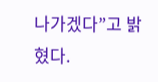나가겠다”고 밝혔다.